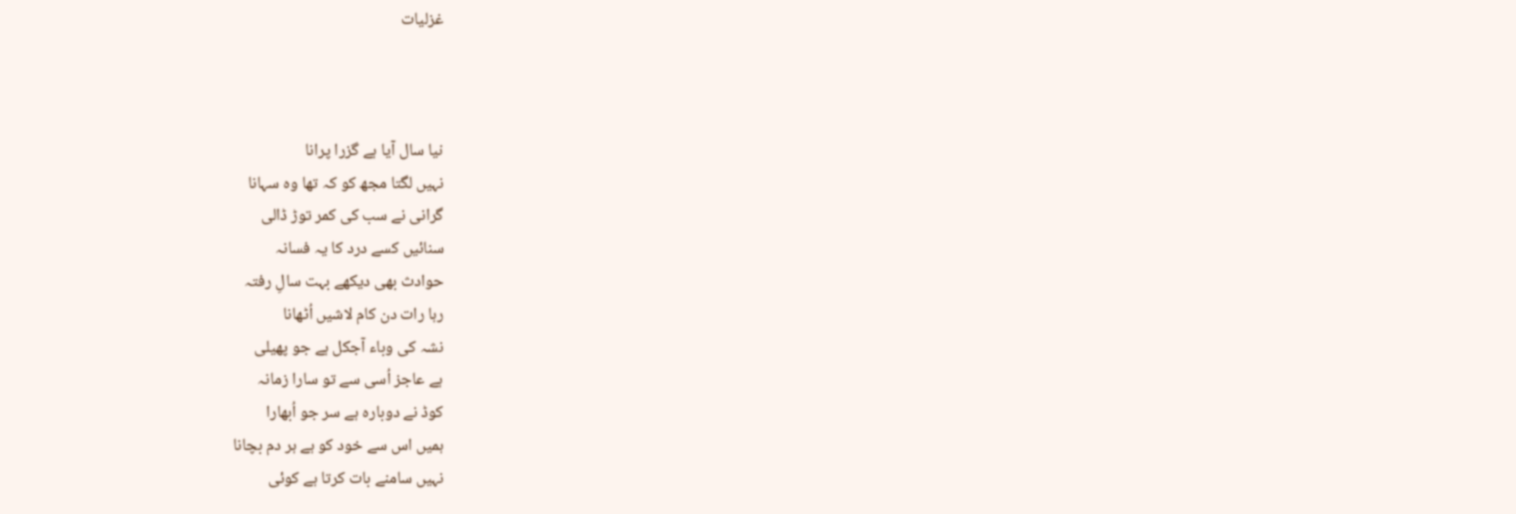غزلیات



نیا سال آیا ہے گزرا پرانا
نہیں لگتا مجھ کو کہ تھا وہ سہانا
گرانی نے سب کی کمر توڑ ڈالی
سنائیں کسے درد کا یہ فسانہ
حوادث بھی دیکھے بہت سالِ رفتہ
رہا رات دن کام لاشیں اُٹھانا
نشہ کی وباء آجکل ہے جو پھیلی
ہے عاجز اُسی سے تو سارا زمانہ
کوڈ نے دوبارہ ہے سر جو اُبھارا
ہمیں اس سے خود کو ہے ہر دم بچانا
نہیں سامنے بات کرتا ہے کوئی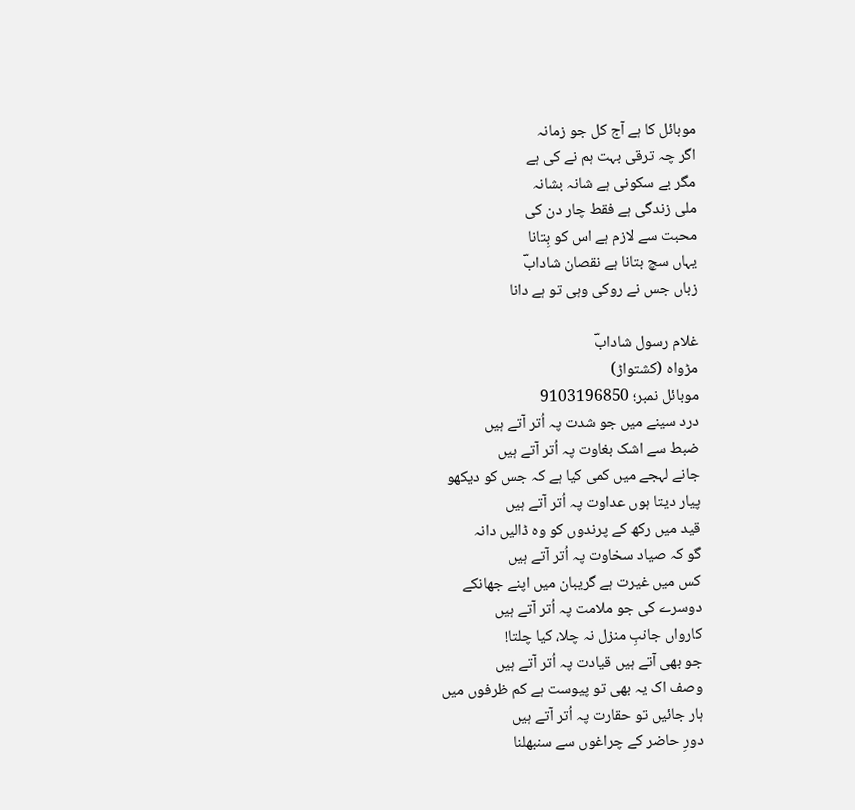موبائل کا ہے آج کل جو زمانہ
اگر چہ ترقی بہت ہم نے کی ہے
مگر بے سکونی ہے شانہ بشانہ
ملی زندگی ہے فقط چار دن کی
محبت سے لازم ہے اس کو بِتانا
یہاں سچ بتانا ہے نقصان شادابؔ
زباں جس نے روکی وہی تو ہے دانا

غلام رسول شادابؔ
مڑواہ (کشتواڑ)
موبائل نمبر؛ 9103196850
درد سینے میں جو شدت پہ اُتر آتے ہیں
ضبط سے اشک بغاوت پہ اُتر آتے ہیں
جانے لہجے میں کمی کیا ہے کہ جس کو دیکھو
پیار دیتا ہوں عداوت پہ اُتر آتے ہیں
قید میں رکھ کے پرندوں کو وہ ڈالیں دانہ
گو کہ صیاد سخاوت پہ اُتر آتے ہیں
کس میں غیرت ہے گریبان میں اپنے جھانکے
دوسرے کی جو ملامت پہ اُتر آتے ہیں
کارواں جانبِ منزل نہ چلا، کیا چلتا!
جو بھی آتے ہیں قیادت پہ اُتر آتے ہیں
وصف اک یہ بھی تو پیوست ہے کم ظرفوں میں
ہار جائیں تو حقارت پہ اُتر آتے ہیں
دورِ حاضر کے چراغوں سے سنبھلنا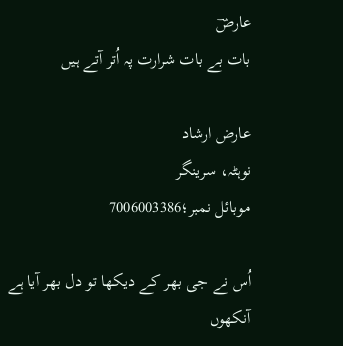عارضؔ
بات بے بات شرارت پہ اُتر آتے ہیں

عارض ارشاد
نوہٹہ، سرینگر
موبائل نمبر؛7006003386

اُس نے جی بھر کے دیکھا تو دل بھر آیا ہے
آنکھوں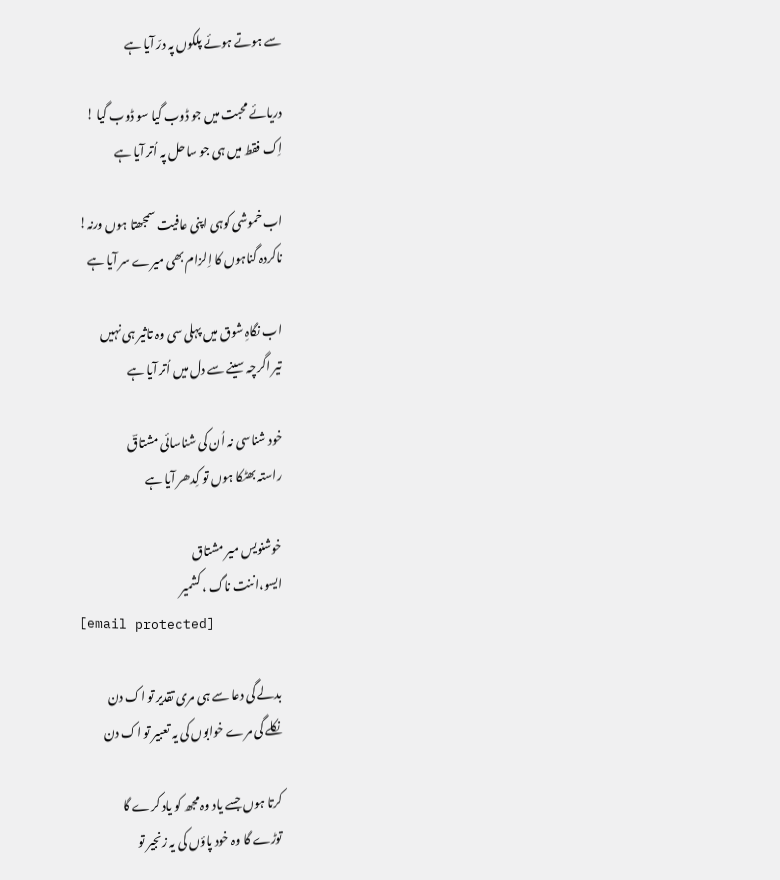سے ہوتے ہوئے پلکوں پہ درّ آیا ہے

دریائے محبت میں جو ڈوب گیا سو ڈوب گیا !
اِک فقط میں ہی جو ساحل پہ اُتر آیا ہے

اب خموشی کوہی اپنی عافیت سمجھتا ہوں ورنہ!
ناکردہ گناہوں کا اِلزام بھی میرے سر آیا ہے

اب نگاہِ شوق میں پہلی سی وہ تاثیر ہی نہیں
تیر اگرچہ سینے سے دل میں اُتر آیا ہے

خود شناسی نہ اُن کی شناسائی مشتاقؔ
راستہ بھٹکا ہوں تو کِدھر آیا ہے

خوشنویس میر مشتاق
ایسو،اننت ناگ ، کشمیر
[email protected]

بدلے گی دعا سے ہی مری تقدیر تو اک دن
نکلے گی مرے خوابوں کی یہ تعبیر تو اک دن

کرتا ہوں جسے یاد وہ مجھ کو یاد کرے گا
توڑے گا وہ خود پاؤں کی یہ زنجیر تو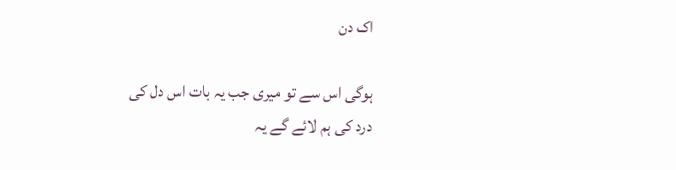اک دن

ہوگی اس سے تو میری جب یہ بات اس دل کی
درد کی ہم لائے گے یہ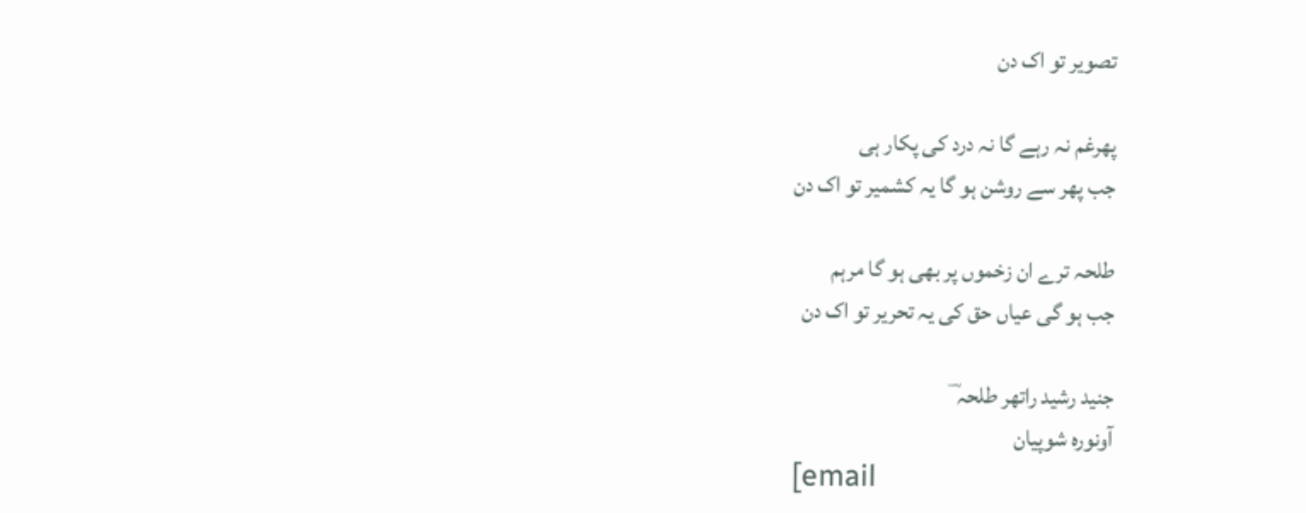تصویر تو اک دن

پھرغم نہ رہے گا نہ درد کی پکار ہی
جب پھر سے روشن ہو گا یہ کشمیر تو اک دن

طلحہ ترے ان زخموں پر بھی ہو گا مرہم
جب ہو گی عیاں حق کی یہ تحریر تو اک دن

جنید رشید راتھر طلحہ ؔ
آونورہ شوپیان
[email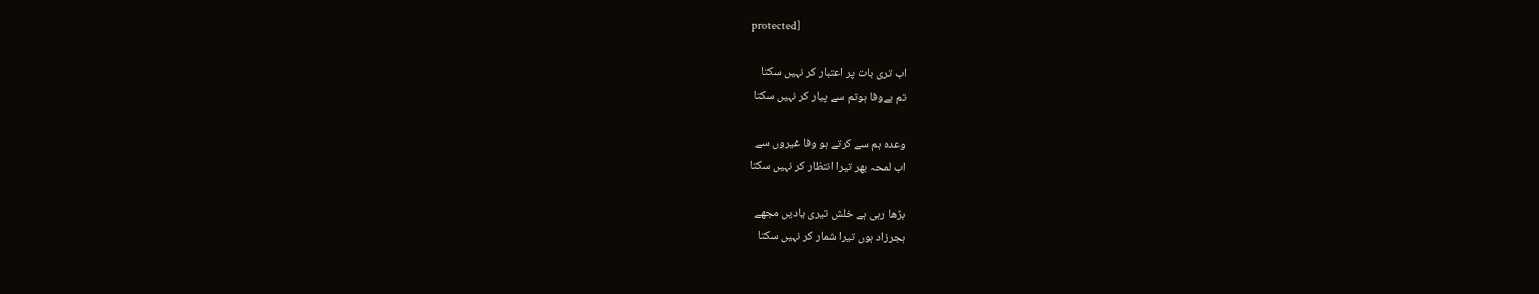protected]

اب تری بات پر اعتبار کر نہیں سکتا
تم بےوفا ہوتم سے پیار کر نہیں سکتا

وعدہ ہم سے کرتے ہو وفا غیروں سے
اب لمحہ بھر تیرا انتظار کر نہیں سکتا

بڑھا رہی ہے خلش تیری یادیں مجھے
ہجرزاد ہوں تیرا شمار کر نہیں سکتا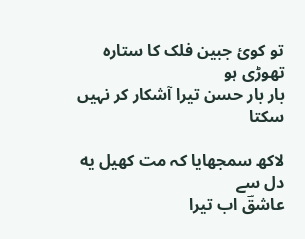تو کوئ جبین فلک کا ستارہ تھوڑی ہو
بار بار حسن تیرا آشکار کر نہیں سکتا

لاکھ سمجھایا کہ مت کھیل يه دل سے
عاشقؔ اب تیرا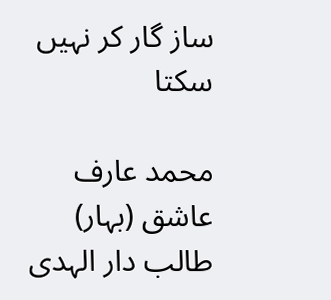ساز گار کر نہیں سکتا

محمد عارف عاشق (بہار)
طالب دار الہدی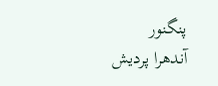پنگنور
آندھرا پرديش